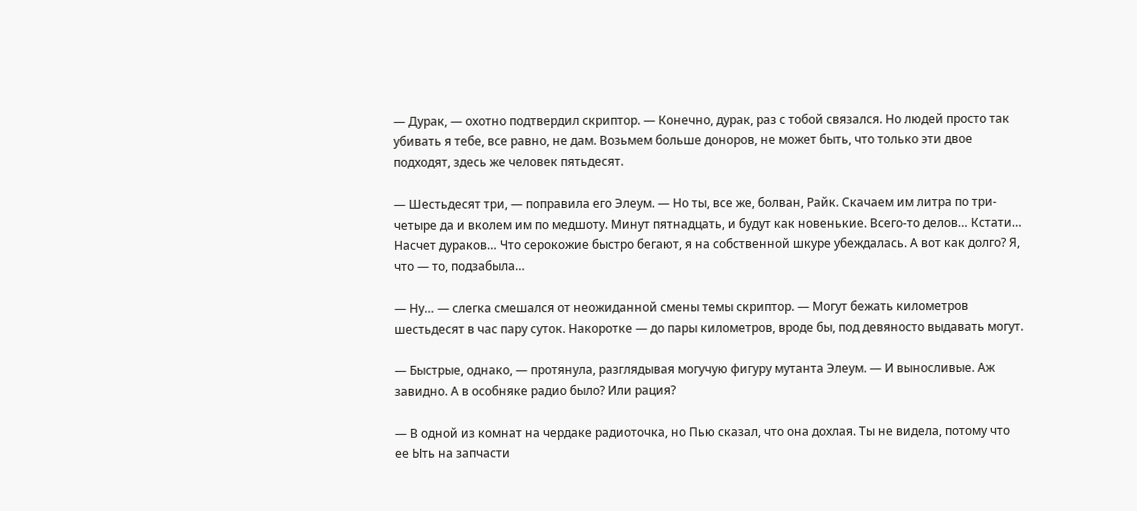— Дурак, — охотно подтвердил скриптор. — Конечно, дурак, раз с тобой связался. Но людей просто так убивать я тебе, все равно, не дам. Возьмем больше доноров, не может быть, что только эти двое подходят, здесь же человек пятьдесят.

— Шестьдесят три, — поправила его Элеум. — Но ты, все же, болван, Райк. Скачаем им литра по три-четыре да и вколем им по медшоту. Минут пятнадцать, и будут как новенькие. Всего-то делов… Кстати… Насчет дураков… Что серокожие быстро бегают, я на собственной шкуре убеждалась. А вот как долго? Я, что — то, подзабыла…

— Ну… — слегка смешался от неожиданной смены темы скриптор. — Могут бежать километров шестьдесят в час пару суток. Накоротке — до пары километров, вроде бы, под девяносто выдавать могут.

— Быстрые, однако, — протянула, разглядывая могучую фигуру мутанта Элеум. — И выносливые. Аж завидно. А в особняке радио было? Или рация?

— В одной из комнат на чердаке радиоточка, но Пью сказал, что она дохлая. Ты не видела, потому что ее Ыть на запчасти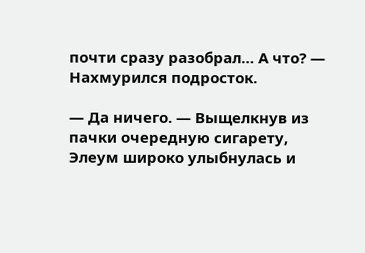почти сразу разобрал… А что? — Нахмурился подросток.

— Да ничего. — Выщелкнув из пачки очередную сигарету, Элеум широко улыбнулась и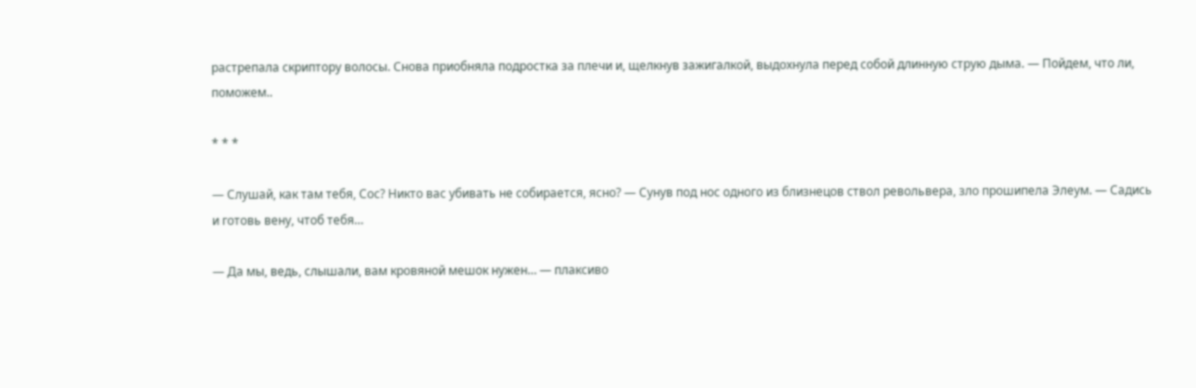растрепала скриптору волосы. Снова приобняла подростка за плечи и, щелкнув зажигалкой, выдохнула перед собой длинную струю дыма. — Пойдем, что ли, поможем..

* * *

— Слушай, как там тебя, Сос? Никто вас убивать не собирается, ясно? — Сунув под нос одного из близнецов ствол револьвера, зло прошипела Элеум. — Садись и готовь вену, чтоб тебя…

— Да мы, ведь, слышали, вам кровяной мешок нужен… — плаксиво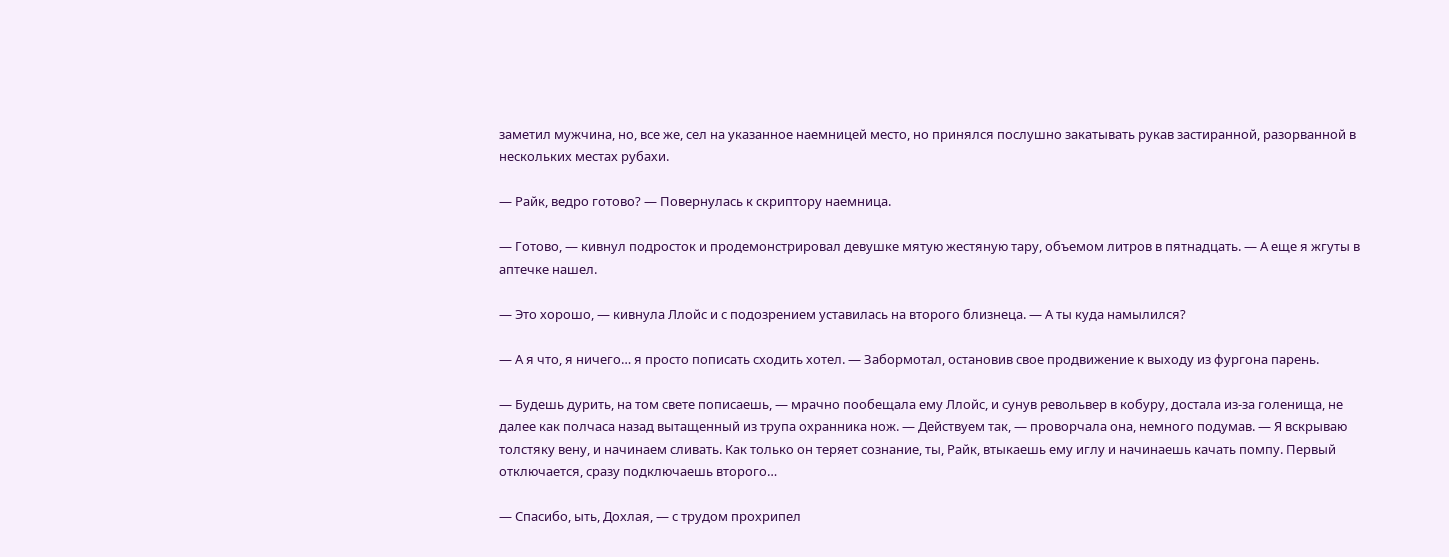заметил мужчина, но, все же, сел на указанное наемницей место, но принялся послушно закатывать рукав застиранной, разорванной в нескольких местах рубахи.

— Райк, ведро готово? — Повернулась к скриптору наемница.

— Готово, — кивнул подросток и продемонстрировал девушке мятую жестяную тару, объемом литров в пятнадцать. — А еще я жгуты в аптечке нашел.

— Это хорошо, — кивнула Ллойс и с подозрением уставилась на второго близнеца. — А ты куда намылился?

— А я что, я ничего… я просто пописать сходить хотел. — Забормотал, остановив свое продвижение к выходу из фургона парень.

— Будешь дурить, на том свете пописаешь, — мрачно пообещала ему Ллойс, и сунув револьвер в кобуру, достала из-за голенища, не далее как полчаса назад вытащенный из трупа охранника нож. — Действуем так, — проворчала она, немного подумав. — Я вскрываю толстяку вену, и начинаем сливать. Как только он теряет сознание, ты, Райк, втыкаешь ему иглу и начинаешь качать помпу. Первый отключается, сразу подключаешь второго…

— Спасибо, ыть, Дохлая, — с трудом прохрипел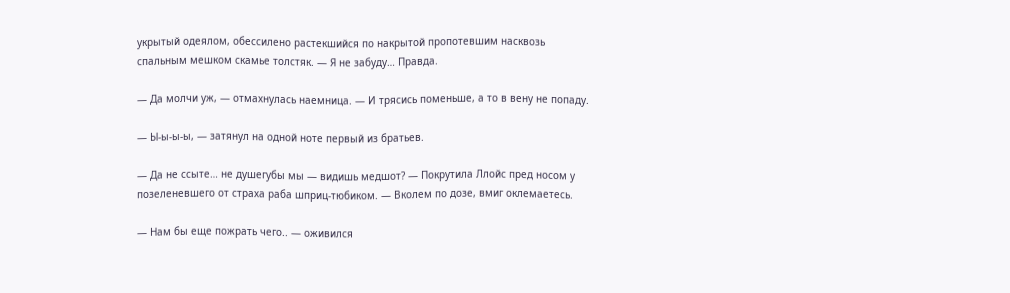укрытый одеялом, обессилено растекшийся по накрытой пропотевшим насквозь спальным мешком скамье толстяк. — Я не забуду… Правда.

— Да молчи уж, — отмахнулась наемница. — И трясись поменьше, а то в вену не попаду.

— Ы-ы-ы-ы, — затянул на одной ноте первый из братьев.

— Да не ссыте… не душегубы мы — видишь медшот? — Покрутила Ллойс пред носом у позеленевшего от страха раба шприц-тюбиком. — Вколем по дозе, вмиг оклемаетесь.

— Нам бы еще пожрать чего.. — оживился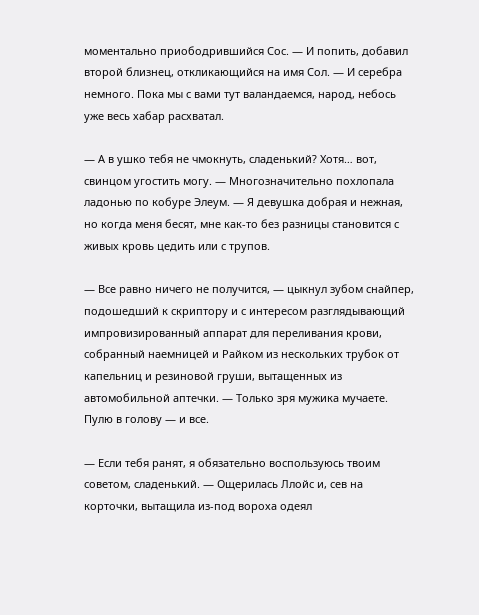моментально приободрившийся Сос. — И попить, добавил второй близнец, откликающийся на имя Сол. — И серебра немного. Пока мы с вами тут валандаемся, народ, небось уже весь хабар расхватал.

— А в ушко тебя не чмокнуть, сладенький? Хотя… вот, свинцом угостить могу. — Многозначительно похлопала ладонью по кобуре Элеум. — Я девушка добрая и нежная, но когда меня бесят, мне как-то без разницы становится с живых кровь цедить или с трупов.

— Все равно ничего не получится, — цыкнул зубом снайпер, подошедший к скриптору и с интересом разглядывающий импровизированный аппарат для переливания крови, собранный наемницей и Райком из нескольких трубок от капельниц и резиновой груши, вытащенных из автомобильной аптечки. — Только зря мужика мучаете. Пулю в голову — и все.

— Если тебя ранят, я обязательно воспользуюсь твоим советом, сладенький. — Ощерилась Ллойс и, сев на корточки, вытащила из-под вороха одеял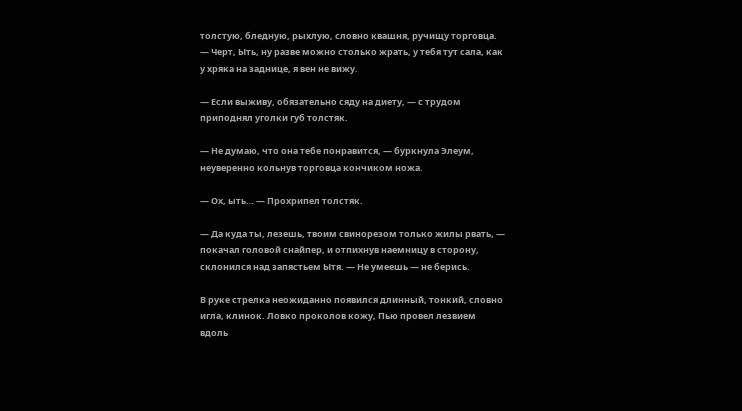толстую, бледную, рыхлую, словно квашня, ручищу торговца. — Черт, Ыть, ну разве можно столько жрать, у тебя тут сала, как у хряка на заднице, я вен не вижу.

— Если выживу, обязательно сяду на диету, — с трудом приподнял уголки губ толстяк.

— Не думаю, что она тебе понравится, — буркнула Элеум, неуверенно кольнув торговца кончиком ножа.

— Ох, ыть… — Прохрипел толстяк.

— Да куда ты, лезешь, твоим свинорезом только жилы рвать, — покачал головой снайпер, и отпихнув наемницу в сторону, склонился над запястьем Ытя. — Не умеешь — не берись.

В руке стрелка неожиданно появился длинный, тонкий, словно игла, клинок. Ловко проколов кожу, Пью провел лезвием вдоль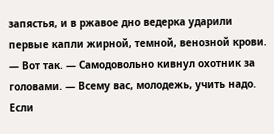запястья, и в ржавое дно ведерка ударили первые капли жирной, темной, венозной крови. — Вот так. — Самодовольно кивнул охотник за головами. — Всему вас, молодежь, учить надо. Если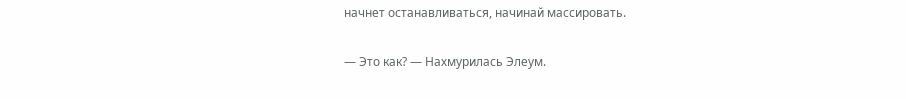начнет останавливаться, начинай массировать.

— Это как? — Нахмурилась Элеум.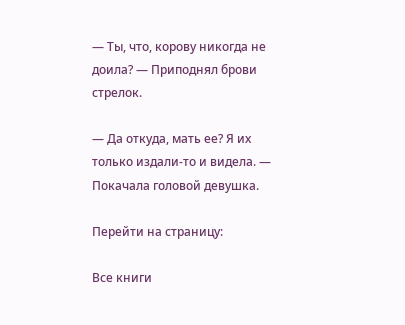— Ты, что, корову никогда не доила? — Приподнял брови стрелок.

— Да откуда, мать ее? Я их только издали-то и видела. — Покачала головой девушка.

Перейти на страницу:

Все книги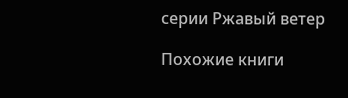серии Ржавый ветер

Похожие книги